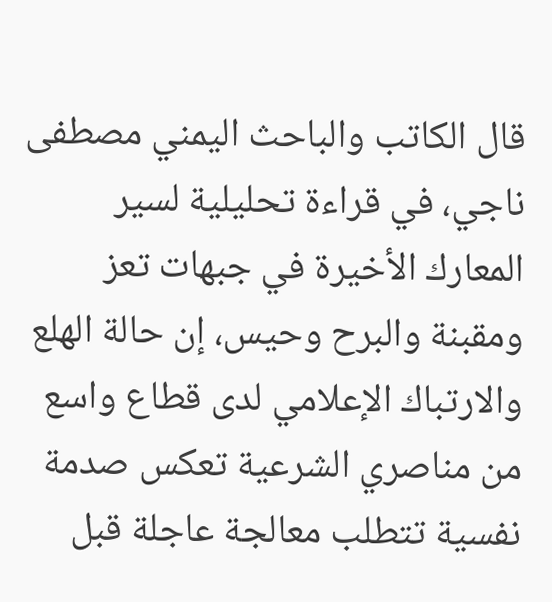قال الكاتب والباحث اليمني مصطفى ناجي، في قراءة تحليلية لسير المعارك الأخيرة في جبهات تعز ومقبنة والبرح وحيس، إن حالة الهلع والارتباك الإعلامي لدى قطاع واسع من مناصري الشرعية تعكس صدمة نفسية تتطلب معالجة عاجلة قبل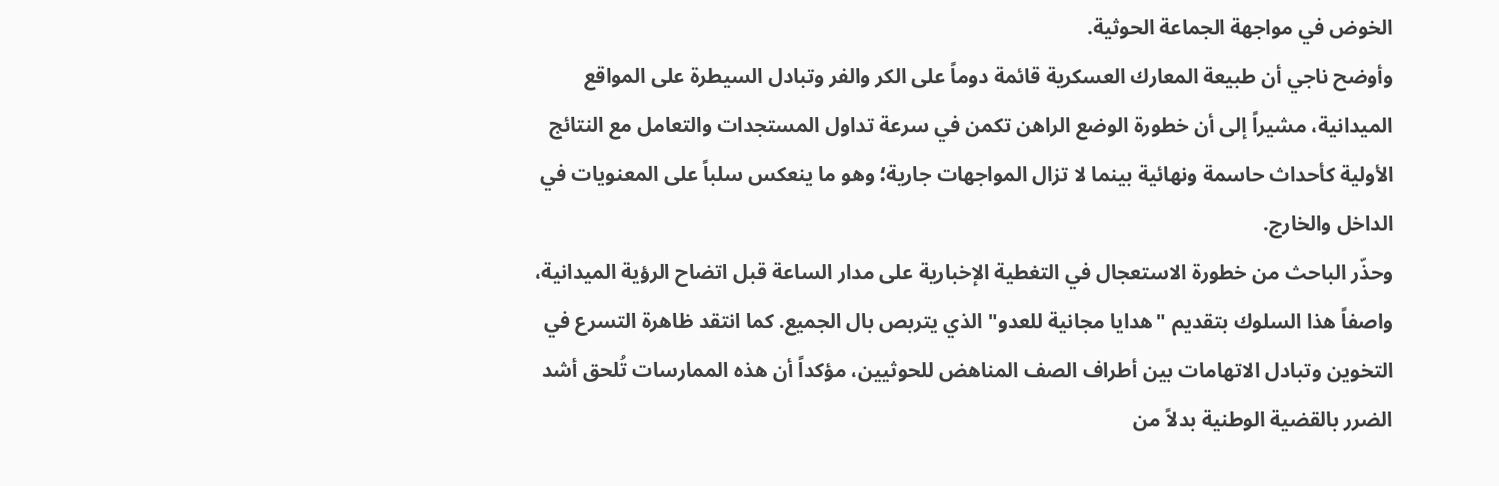الخوض في مواجهة الجماعة الحوثية.
وأوضح ناجي أن طبيعة المعارك العسكرية قائمة دوماً على الكر والفر وتبادل السيطرة على المواقع الميدانية، مشيراً إلى أن خطورة الوضع الراهن تكمن في سرعة تداول المستجدات والتعامل مع النتائج الأولية كأحداث حاسمة ونهائية بينما لا تزال المواجهات جارية؛ وهو ما ينعكس سلباً على المعنويات في الداخل والخارج.
وحذّر الباحث من خطورة الاستعجال في التغطية الإخبارية على مدار الساعة قبل اتضاح الرؤية الميدانية، واصفاً هذا السلوك بتقديم "هدايا مجانية للعدو" الذي يتربص بال الجميع. كما انتقد ظاهرة التسرع في التخوين وتبادل الاتهامات بين أطراف الصف المناهض للحوثيين، مؤكداً أن هذه الممارسات تُلحق أشد الضرر بالقضية الوطنية بدلاً من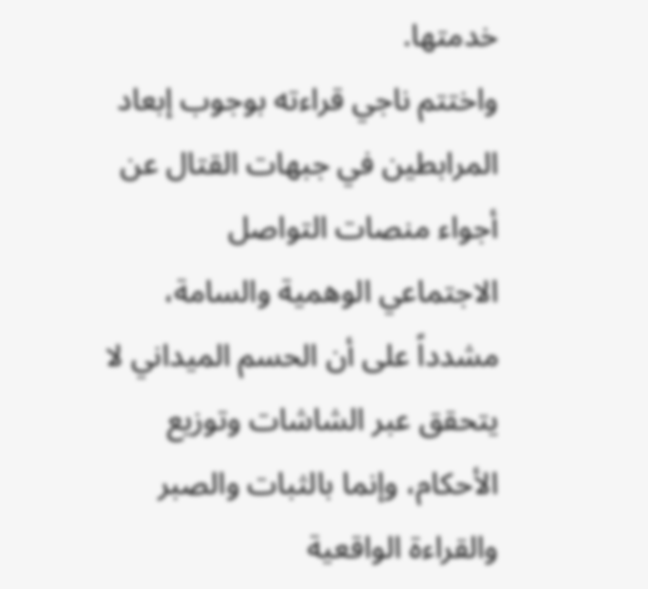خدمتها.
واختتم ناجي قراءته بوجوب إبعاد المرابطين في جبهات القتال عن أجواء منصات التواصل الاجتماعي الوهمية والسامة، مشدداً على أن الحسم الميداني لا يتحقق عبر الشاشات وتوزيع الأحكام، وإنما بالثبات والصبر والقراءة الواقعية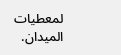لمعطيات الميدان.